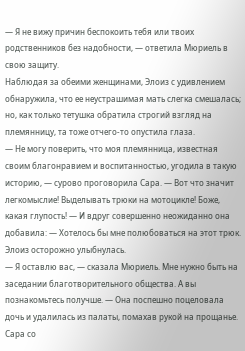— Я не вижу причин беспокоить тебя или твоих родственников без надобности, — ответила Мюриель в свою защиту.
Наблюдая за обеими женщинами, Элоиз с удивлением обнаружила, что ее неустрашимая мать слегка смешалась; но, как только тетушка обратила строгий взгляд на племянницу, та тоже отчего-то опустила глаза.
— Не могу поверить, что моя племянница, известная своим благонравием и воспитанностью, угодила в такую историю, — сурово проговорила Сара. — Вот что значит легкомыслие! Выделывать трюки на мотоцикле! Боже, какая глупость! — И вдруг совершенно неожиданно она добавила: — Хотелось бы мне полюбоваться на этот трюк.
Элоиз осторожно улыбнулась.
— Я оставлю вас, — сказала Мюриель. Мне нужно быть на заседании благотворительного общества. А вы познакомьтесь получше. — Она поспешно поцеловала дочь и удалилась из палаты, помахав рукой на прощанье.
Сара со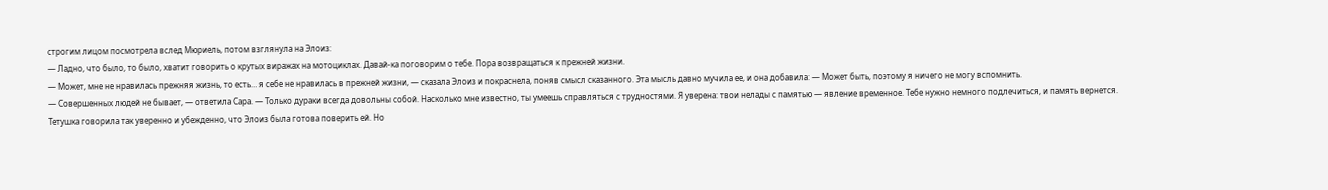строгим лицом посмотрела вслед Мюриель, потом взглянула на Элоиз:
— Ладно, что было, то было, хватит говорить о крутых виражах на мотоциклах. Давай-ка поговорим о тебе. Пора возвращаться к прежней жизни.
— Может, мне не нравилась прежняя жизнь, то есть… я себе не нравилась в прежней жизни, — сказала Элоиз и покраснела, поняв смысл сказанного. Эта мысль давно мучила ее, и она добавила: — Может быть, поэтому я ничего не могу вспомнить.
— Совершенных людей не бывает, — ответила Сара. — Только дураки всегда довольны собой. Насколько мне известно, ты умеешь справляться с трудностями. Я уверена: твои нелады с памятью — явление временное. Тебе нужно немного подлечиться, и память вернется.
Тетушка говорила так уверенно и убежденно, что Элоиз была готова поверить ей. Но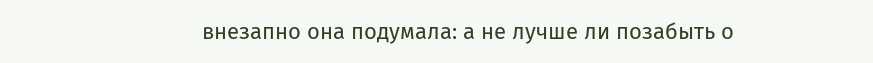внезапно она подумала: а не лучше ли позабыть о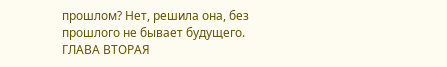прошлом? Нет, решила она, без прошлого не бывает будущего.
ГЛАВА ВТОРАЯ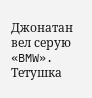Джонатан вел серую «BMW». Тетушка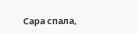Сара спала,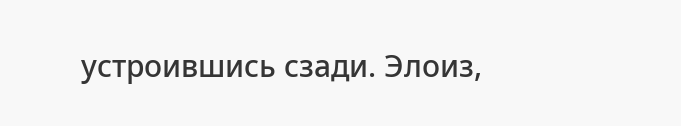устроившись сзади. Элоиз,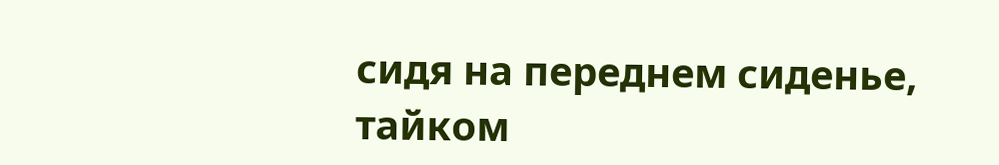сидя на переднем сиденье, тайком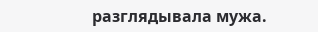разглядывала мужа.